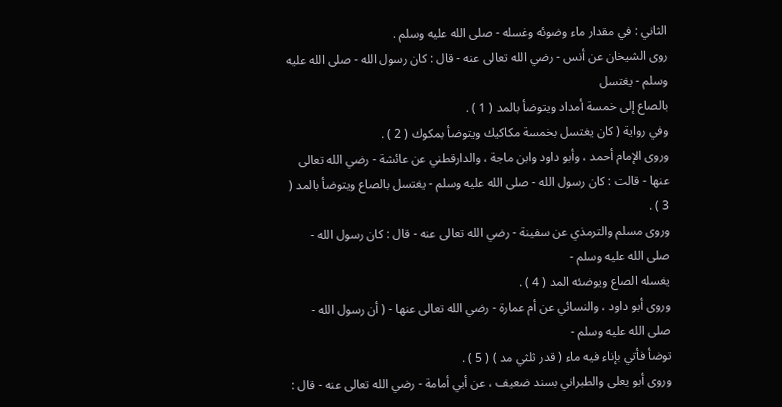الثاني : في مقدار ماء وضوئه وغسله - صلى الله عليه وسلم .
روى الشيخان عن أنس - رضي الله تعالى عنه - قال : كان رسول الله - صلى الله عليه وسلم - يغتسل
بالصاع إلى خمسة أمداد ويتوضأ بالمد ( 1 ) .
وفي رواية ( كان يغتسل بخمسة مكاكيك ويتوضأ بمكوك ( 2 ) .
وروى الإمام أحمد ، وأبو داود وابن ماجة ، والدارقطني عن عائشة - رضي الله تعالى
عنها - قالت : كان رسول الله - صلى الله عليه وسلم - يغتسل بالصاع ويتوضأ بالمد ( 3 ) .
وروى مسلم والترمذي عن سفينة - رضي الله تعالى عنه - قال : كان رسول الله - صلى الله عليه وسلم -
يغسله الصاع ويوضئه المد ( 4 ) .
وروى أبو داود ، والنسائي عن أم عمارة - رضي الله تعالى عنها - ( أن رسول الله - صلى الله عليه وسلم -
توضأ فأتي بإناء فيه ماء ( قدر ثلثي مد ) ( 5 ) .
وروى أبو يعلى والطبراني بسند ضعيف ، عن أبي أمامة - رضي الله تعالى عنه - قال :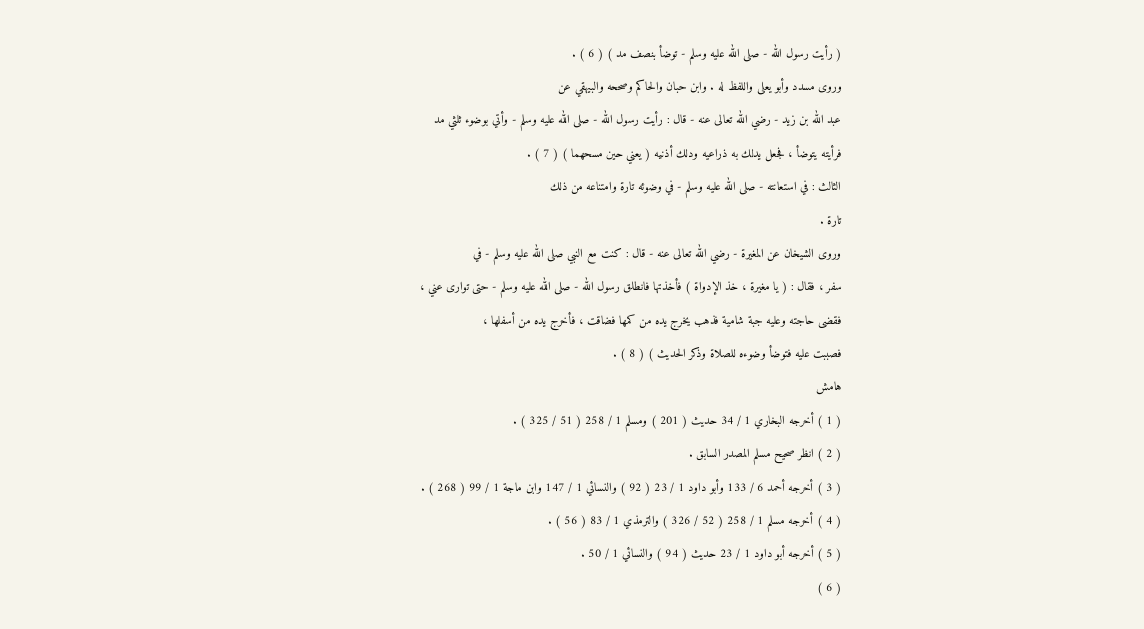( رأيت رسول الله - صلى الله عليه وسلم - توضأ بنصف مد ) ( 6 ) .
وروى مسدد وأبو يعلى واللفظ له . وابن حبان والحاكم وصححه والبيهقي عن
عبد الله بن زيد - رضي الله تعالى عنه - قال : رأيت رسول الله - صلى الله عليه وسلم - وأتي بوضوء ثلثي مد
فرأيته يتوضأ ، فجعل يدلك به ذراعيه ودلك أذنيه ( يعني حين مسحهما ) ( 7 ) .
الثالث : في استعانته - صلى الله عليه وسلم - في وضوئه تارة وامتناعه من ذلك
تارة .
وروى الشيخان عن المغيرة - رضي الله تعالى عنه - قال : كنت مع النبي صلى الله عليه وسلم - في
سفر ، فقال : ( يا مغيرة ، خذ الإدواة ) فأخذتها فانطلق رسول الله - صلى الله عليه وسلم - حتى توارى عني ،
فقضى حاجته وعليه جبة شامية فذهب يخرج يده من كمها فضاقت ، فأخرج يده من أسفلها ،
فصببت عليه فتوضأ وضوءه للصلاة وذكر الحديث ) ( 8 ) .
هامش
( 1 ) أخرجه البخاري 1 / 34 حديث ( 201 ) ومسلم 1 / 258 ( 51 / 325 ) .
( 2 ) انظر صحيح مسلم المصدر السابق .
( 3 ) أخرجه أحمد 6 / 133 وأبو داود 1 / 23 ( 92 ) والنسائي 1 / 147 وابن ماجة 1 / 99 ( 268 ) .
( 4 ) أخرجه مسلم 1 / 258 ( 52 / 326 ) والترمذي 1 / 83 ( 56 ) .
( 5 ) أخرجه أبو داود 1 / 23 حديث ( 94 ) والنسائي 1 / 50 .
( 6 )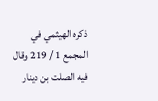ذكره الهيثمي في المجمع 1 / 219 وقال فيه الصلت بن دينار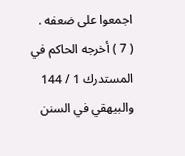اجمعوا على ضعفه .
( 7 ) أخرجه الحاكم في المستدرك 1 / 144 والبيهقي في السنن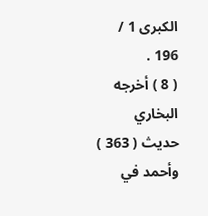الكبرى 1 / 196 .
( 8 ) أخرجه البخاري حديث ( 363 ) وأحمد في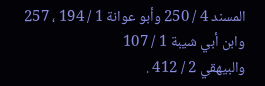المسند 4 / 250 وأبو عوانة 1 / 194 ، 257 وابن أبي شيبة 1 / 107
والبيهقي 2 / 412 .